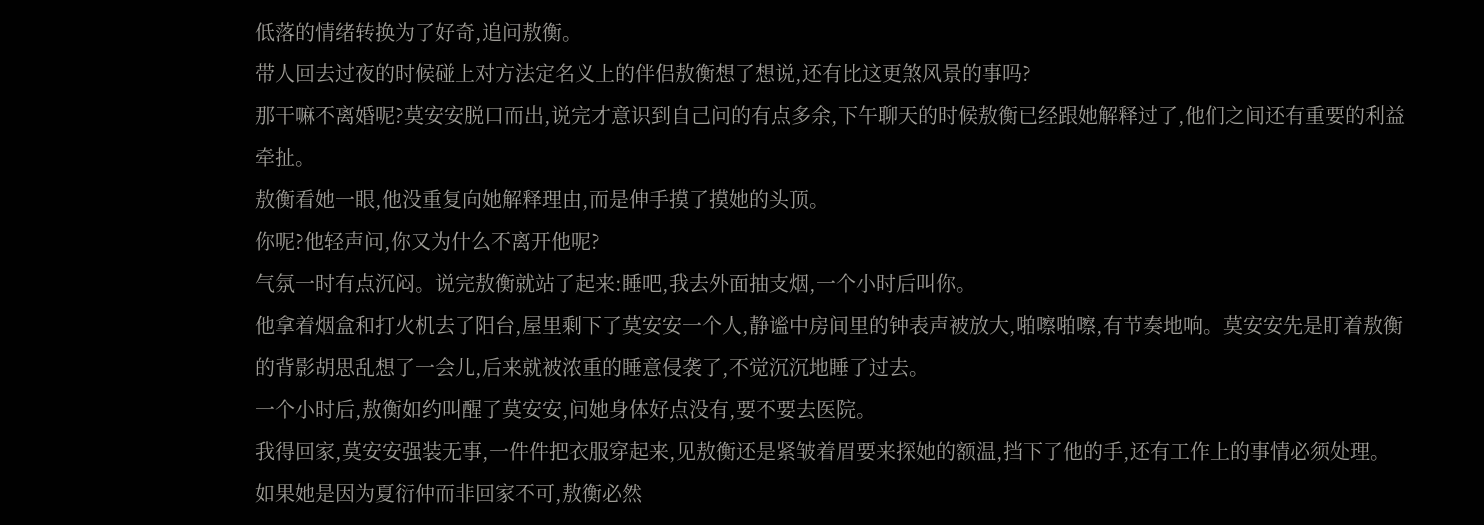低落的情绪转换为了好奇,追问敖衡。
带人回去过夜的时候碰上对方法定名义上的伴侣敖衡想了想说,还有比这更煞风景的事吗?
那干嘛不离婚呢?莫安安脱口而出,说完才意识到自己问的有点多余,下午聊天的时候敖衡已经跟她解释过了,他们之间还有重要的利益牵扯。
敖衡看她一眼,他没重复向她解释理由,而是伸手摸了摸她的头顶。
你呢?他轻声问,你又为什么不离开他呢?
气氛一时有点沉闷。说完敖衡就站了起来:睡吧,我去外面抽支烟,一个小时后叫你。
他拿着烟盒和打火机去了阳台,屋里剩下了莫安安一个人,静谧中房间里的钟表声被放大,啪嚓啪嚓,有节奏地响。莫安安先是盯着敖衡的背影胡思乱想了一会儿,后来就被浓重的睡意侵袭了,不觉沉沉地睡了过去。
一个小时后,敖衡如约叫醒了莫安安,问她身体好点没有,要不要去医院。
我得回家,莫安安强装无事,一件件把衣服穿起来,见敖衡还是紧皱着眉要来探她的额温,挡下了他的手,还有工作上的事情必须处理。
如果她是因为夏衍仲而非回家不可,敖衡必然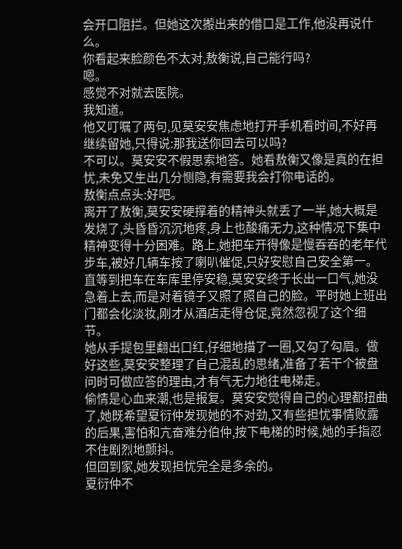会开口阻拦。但她这次搬出来的借口是工作,他没再说什么。
你看起来脸颜色不太对,敖衡说,自己能行吗?
嗯。
感觉不对就去医院。
我知道。
他又叮嘱了两句,见莫安安焦虑地打开手机看时间,不好再继续留她,只得说:那我送你回去可以吗?
不可以。莫安安不假思索地答。她看敖衡又像是真的在担忧,未免又生出几分恻隐,有需要我会打你电话的。
敖衡点点头:好吧。
离开了敖衡,莫安安硬撑着的精神头就丢了一半,她大概是发烧了,头昏昏沉沉地疼,身上也酸痛无力,这种情况下集中精神变得十分困难。路上,她把车开得像是慢吞吞的老年代步车,被好几辆车按了喇叭催促,只好安慰自己安全第一。
直等到把车在车库里停安稳,莫安安终于长出一口气,她没急着上去,而是对着镜子又照了照自己的脸。平时她上班出门都会化淡妆,刚才从酒店走得仓促,竟然忽视了这个细节。
她从手提包里翻出口红,仔细地描了一圈,又勾了勾眉。做好这些,莫安安整理了自己混乱的思绪,准备了若干个被盘问时可做应答的理由,才有气无力地往电梯走。
偷情是心血来潮,也是报复。莫安安觉得自己的心理都扭曲了,她既希望夏衍仲发现她的不对劲,又有些担忧事情败露的后果,害怕和亢奋难分伯仲,按下电梯的时候,她的手指忍不住剧烈地颤抖。
但回到家,她发现担忧完全是多余的。
夏衍仲不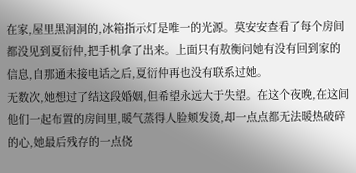在家,屋里黑洞洞的,冰箱指示灯是唯一的光源。莫安安查看了每个房间都没见到夏衍仲,把手机拿了出来。上面只有敖衡问她有没有回到家的信息,自那通未接电话之后,夏衍仲再也没有联系过她。
无数次,她想过了结这段婚姻,但希望永远大于失望。在这个夜晚,在这间他们一起布置的房间里,暖气蒸得人脸颊发烫,却一点点都无法暖热破碎的心,她最后残存的一点侥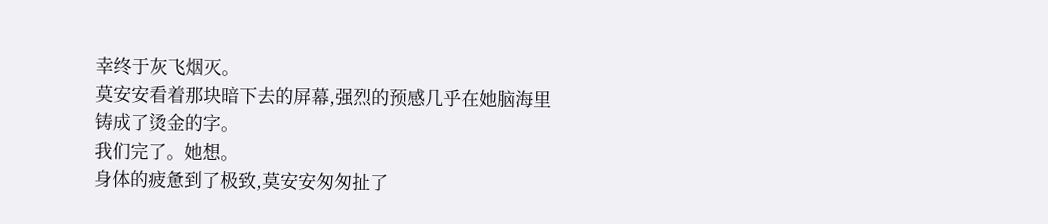幸终于灰飞烟灭。
莫安安看着那块暗下去的屏幕,强烈的预感几乎在她脑海里铸成了烫金的字。
我们完了。她想。
身体的疲惫到了极致,莫安安匆匆扯了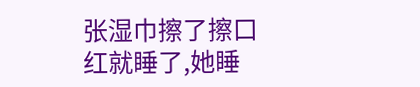张湿巾擦了擦口红就睡了,她睡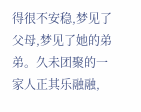得很不安稳,梦见了父母,梦见了她的弟弟。久未团聚的一家人正其乐融融,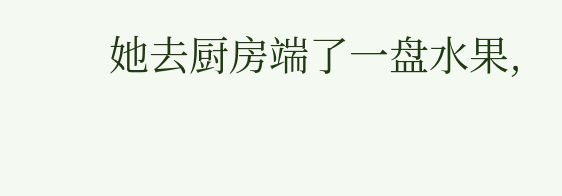她去厨房端了一盘水果,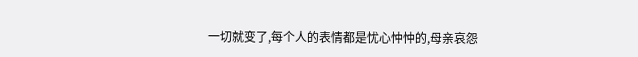一切就变了,每个人的表情都是忧心忡忡的,母亲哀怨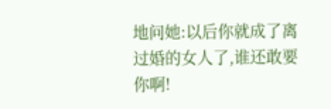地问她:以后你就成了离过婚的女人了,谁还敢要你啊!